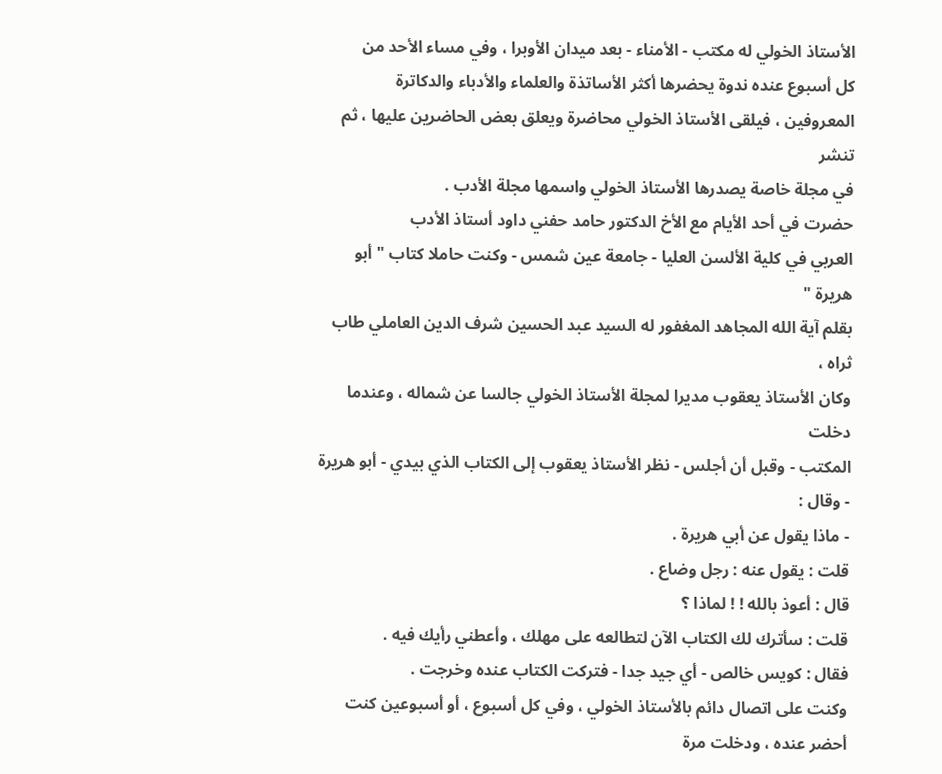الأستاذ الخولي له مكتب - الأمناء - بعد ميدان الأوبرا ، وفي مساء الأحد من
كل أسبوع عنده ندوة يحضرها أكثر الأساتذة والعلماء والأدباء والدكاترة
المعروفين ، فيلقى الأستاذ الخولي محاضرة ويعلق بعض الحاضرين عليها ، ثم تنشر
في مجلة خاصة يصدرها الأستاذ الخولي واسمها مجلة الأدب .
حضرت في أحد الأيام مع الأخ الدكتور حامد حفني داود أستاذ الأدب
العربي في كلية الألسن العليا - جامعة عين شمس - وكنت حاملا كتاب " أبو هريرة "
بقلم آية الله المجاهد المغفور له السيد عبد الحسين شرف الدين العاملي طاب ثراه ،
وكان الأستاذ يعقوب مديرا لمجلة الأستاذ الخولي جالسا عن شماله ، وعندما دخلت
المكتب - وقبل أن أجلس - نظر الأستاذ يعقوب إلى الكتاب الذي بيدي - أبو هريرة
- وقال :
- ماذا يقول عن أبي هريرة .
قلت : يقول عنه : رجل وضاع .
قال : أعوذ بالله ! ! لماذا ؟
قلت : سأترك لك الكتاب الآن لتطالعه على مهلك ، وأعطني رأيك فيه .
فقال : كويس خالص - أي جيد جدا - فتركت الكتاب عنده وخرجت .
وكنت على اتصال دائم بالأستاذ الخولي ، وفي كل أسبوع ، أو أسبوعين كنت
أحضر عنده ، ودخلت مرة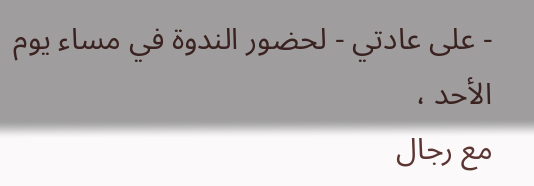- على عادتي - لحضور الندوة في مساء يوم الأحد ،
مع رجال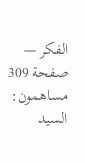الفكر — صفحة 309
مساهمون: السيد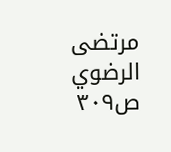مرتضى الرضوي
ص٣٠٩